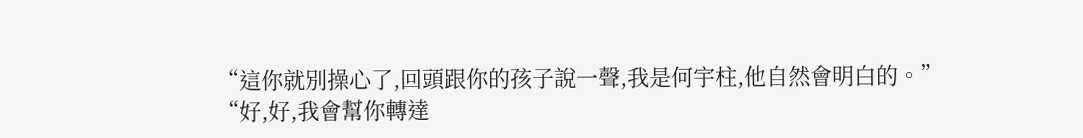“這你就別操心了,回頭跟你的孩子說一聲,我是何宇柱,他自然會明白的。”
“好,好,我會幫你轉達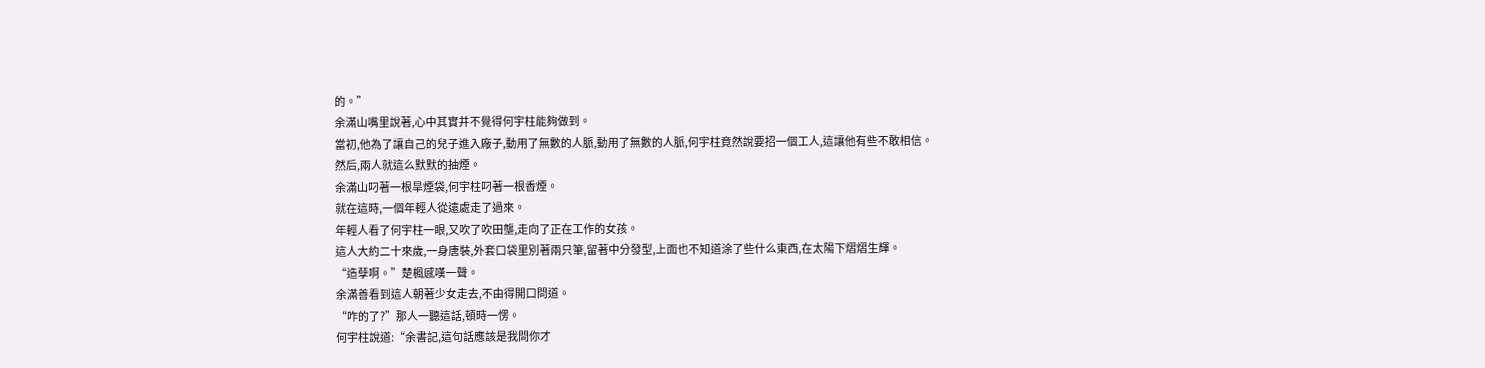的。”
余滿山嘴里說著,心中其實并不覺得何宇柱能夠做到。
當初,他為了讓自己的兒子進入廠子,動用了無數的人脈,動用了無數的人脈,何宇柱竟然說要招一個工人,這讓他有些不敢相信。
然后,兩人就這么默默的抽煙。
余滿山叼著一根旱煙袋,何宇柱叼著一根香煙。
就在這時,一個年輕人從遠處走了過來。
年輕人看了何宇柱一眼,又吹了吹田壟,走向了正在工作的女孩。
這人大約二十來歲,一身唐裝,外套口袋里別著兩只筆,留著中分發型,上面也不知道涂了些什么東西,在太陽下熠熠生輝。
“造孽啊。”楚楓感嘆一聲。
余滿善看到這人朝著少女走去,不由得開口問道。
“咋的了?”那人一聽這話,頓時一愣。
何宇柱說道:“余書記,這句話應該是我問你才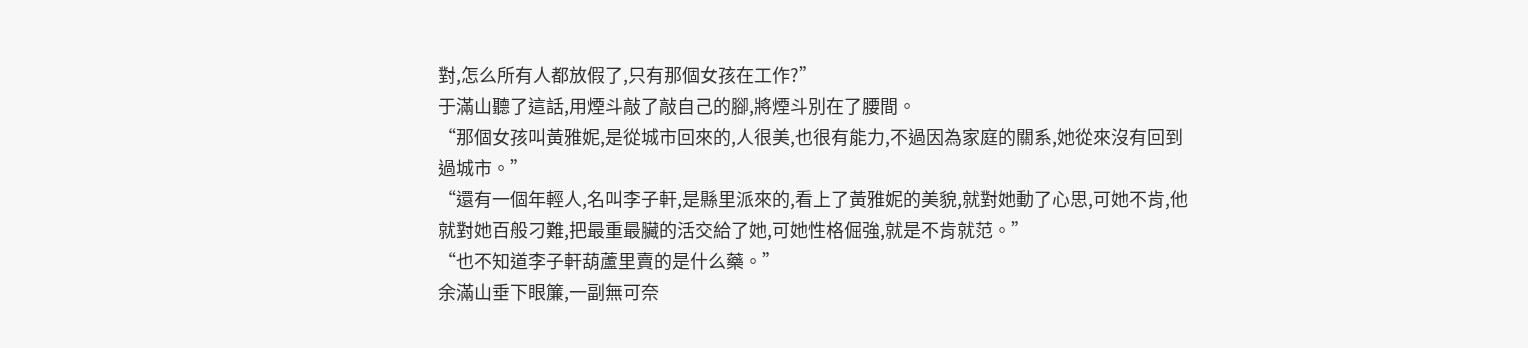對,怎么所有人都放假了,只有那個女孩在工作?”
于滿山聽了這話,用煙斗敲了敲自己的腳,將煙斗別在了腰間。
“那個女孩叫黃雅妮,是從城市回來的,人很美,也很有能力,不過因為家庭的關系,她從來沒有回到過城市。”
“還有一個年輕人,名叫李子軒,是縣里派來的,看上了黃雅妮的美貌,就對她動了心思,可她不肯,他就對她百般刁難,把最重最臟的活交給了她,可她性格倔強,就是不肯就范。”
“也不知道李子軒葫蘆里賣的是什么藥。”
余滿山垂下眼簾,一副無可奈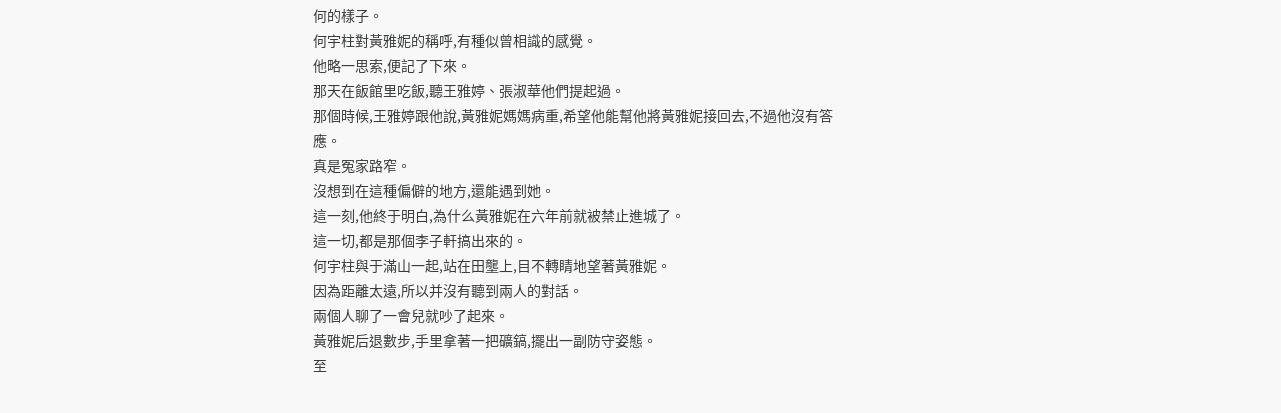何的樣子。
何宇柱對黃雅妮的稱呼,有種似曾相識的感覺。
他略一思索,便記了下來。
那天在飯館里吃飯,聽王雅婷、張淑華他們提起過。
那個時候,王雅婷跟他說,黃雅妮媽媽病重,希望他能幫他將黃雅妮接回去,不過他沒有答應。
真是冤家路窄。
沒想到在這種偏僻的地方,還能遇到她。
這一刻,他終于明白,為什么黃雅妮在六年前就被禁止進城了。
這一切,都是那個李子軒搞出來的。
何宇柱與于滿山一起,站在田壟上,目不轉睛地望著黃雅妮。
因為距離太遠,所以并沒有聽到兩人的對話。
兩個人聊了一會兒就吵了起來。
黃雅妮后退數步,手里拿著一把礦鎬,擺出一副防守姿態。
至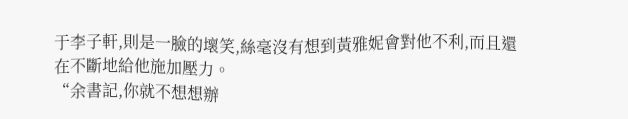于李子軒,則是一臉的壞笑,絲毫沒有想到黃雅妮會對他不利,而且還在不斷地給他施加壓力。
“余書記,你就不想想辦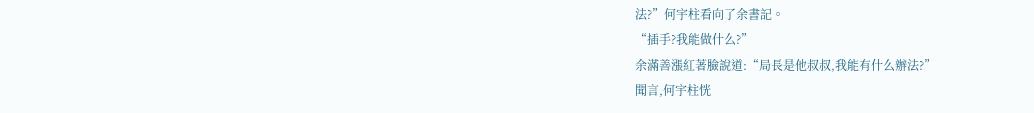法?”何宇柱看向了余書記。
“插手?我能做什么?”
余滿善漲紅著臉說道:“局長是他叔叔,我能有什么辦法?”
聞言,何宇柱恍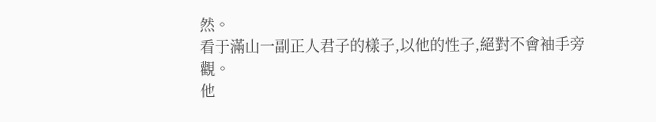然。
看于滿山一副正人君子的樣子,以他的性子,絕對不會袖手旁觀。
他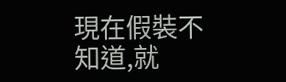現在假裝不知道,就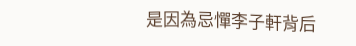是因為忌憚李子軒背后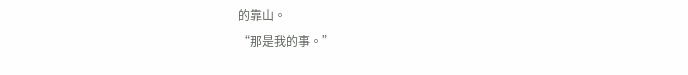的靠山。
“那是我的事。”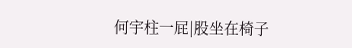何宇柱一屁|股坐在椅子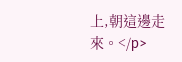上,朝這邊走來。</p>